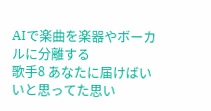AIで楽曲を楽器やボーカルに分離する
歌手8 あなたに届けばいいと思ってた思い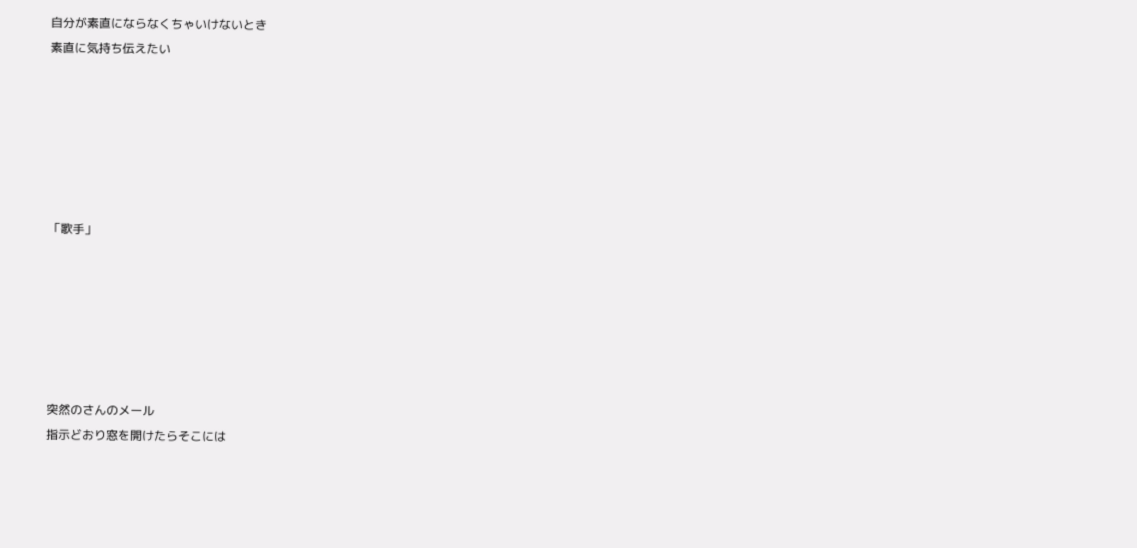自分が素直にならなくちゃいけないとき
素直に気持ち伝えたい






「歌手」






突然のさんのメール
指示どおり窓を開けたらそこには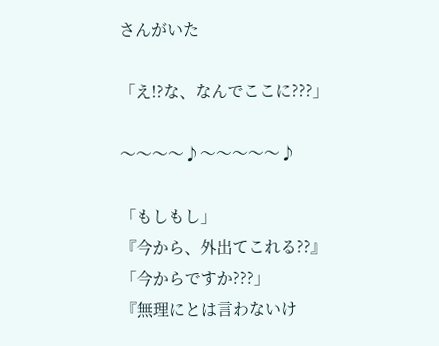さんがいた

「え!?な、なんでここに???」

〜〜〜〜♪〜〜〜〜〜♪

「もしもし」
『今から、外出てこれる??』
「今からですか???」
『無理にとは言わないけ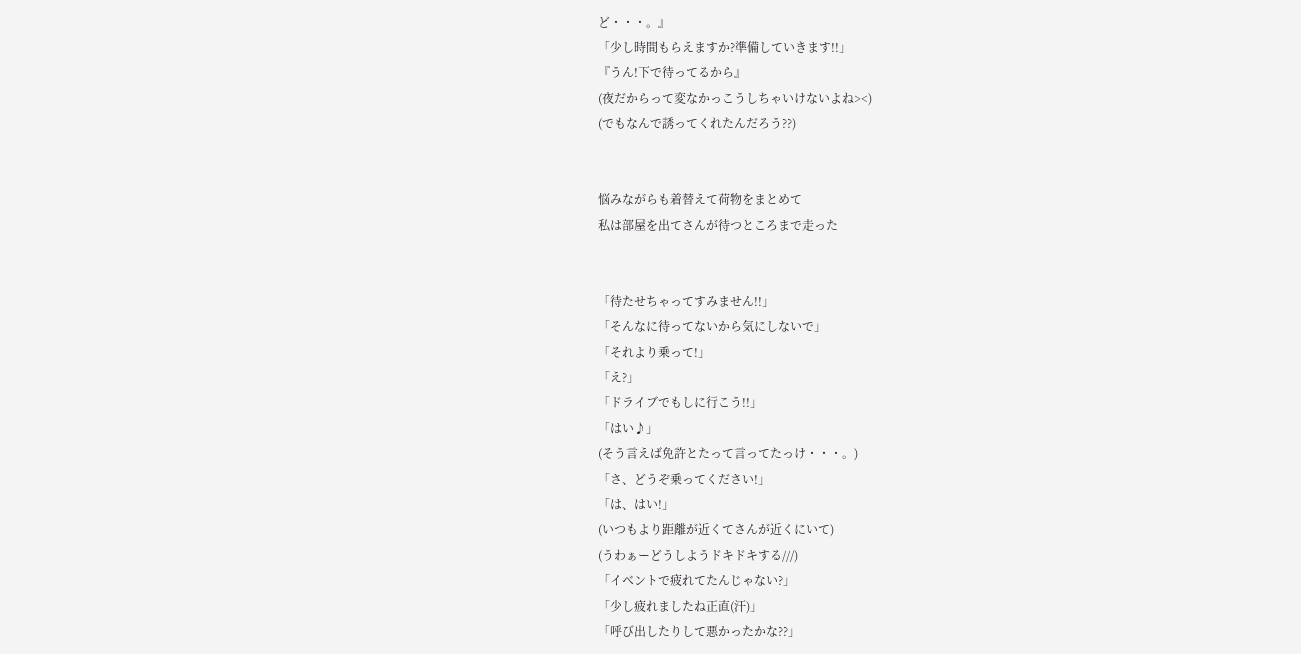ど・・・。』
「少し時間もらえますか?準備していきます!!」
『うん!下で待ってるから』
(夜だからって変なかっこうしちゃいけないよね><)
(でもなんで誘ってくれたんだろう??)


悩みながらも着替えて荷物をまとめて
私は部屋を出てさんが待つところまで走った


「待たせちゃってすみません!!」
「そんなに待ってないから気にしないで」
「それより乗って!」
「え?」
「ドライブでもしに行こう!!」
「はい♪」
(そう言えば免許とたって言ってたっけ・・・。)
「さ、どうぞ乗ってください!」
「は、はい!」
(いつもより距離が近くてさんが近くにいて)
(うわぁーどうしようドキドキする///)
「イベントで疲れてたんじゃない?」
「少し疲れましたね正直(汗)」
「呼び出したりして悪かったかな??」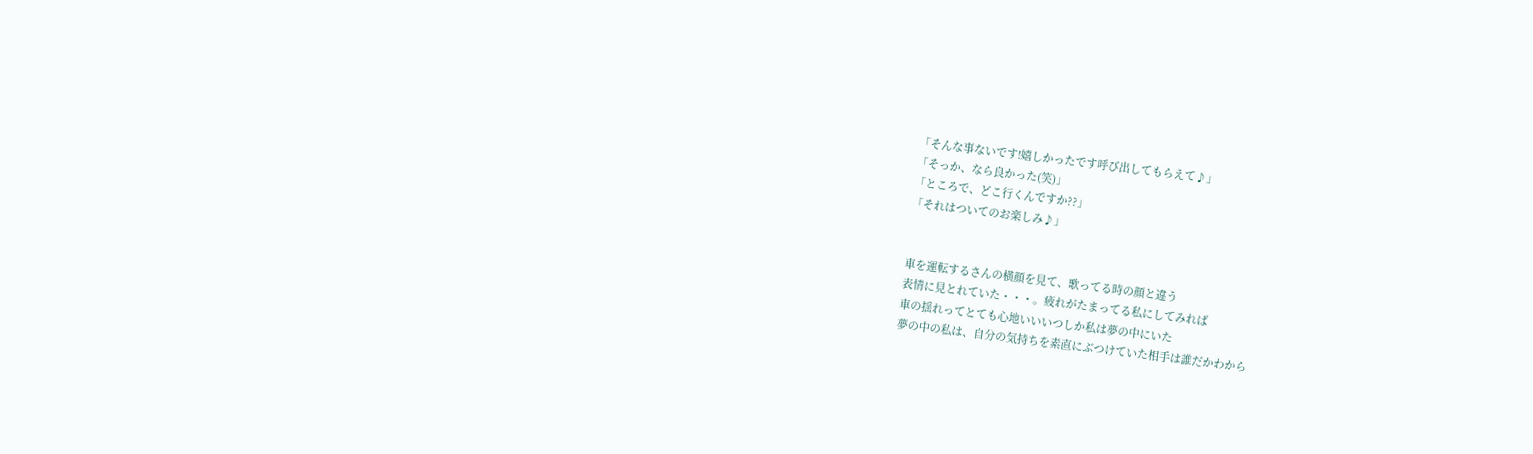「そんな事ないです!嬉しかったです呼び出してもらえて♪」
「そっか、なら良かった(笑)」
「ところで、どこ行くんですか??」
「それはついてのお楽しみ♪」


車を運転するさんの横顔を見て、歌ってる時の顔と違う
表情に見とれていた・・・。疲れがたまってる私にしてみれば
車の揺れってとても心地いいいつしか私は夢の中にいた
夢の中の私は、自分の気持ちを素直にぶつけていた相手は誰だかわから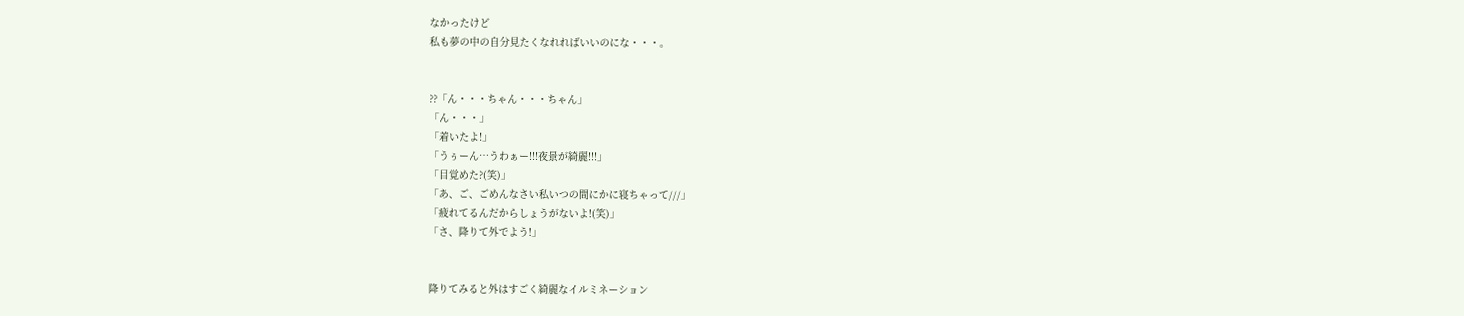なかったけど
私も夢の中の自分見たくなれればいいのにな・・・。


??「ん・・・ちゃん・・・ちゃん」
「ん・・・」
「着いたよ!」
「うぅーん…うわぁー!!!夜景が綺麗!!!」
「目覚めた?(笑)」
「あ、ご、ごめんなさい私いつの間にかに寝ちゃって///」
「疲れてるんだからしょうがないよ!(笑)」
「さ、降りて外でよう!」


降りてみると外はすごく綺麗なイルミネーション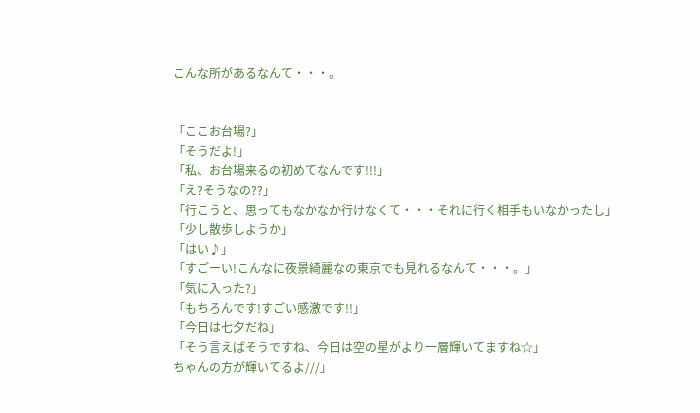こんな所があるなんて・・・。


「ここお台場?」
「そうだよ!」
「私、お台場来るの初めてなんです!!!」
「え?そうなの??」
「行こうと、思ってもなかなか行けなくて・・・それに行く相手もいなかったし」
「少し散歩しようか」
「はい♪」
「すごーい!こんなに夜景綺麗なの東京でも見れるなんて・・・。」
「気に入った?」
「もちろんです!すごい感激です!!」
「今日は七夕だね」
「そう言えばそうですね、今日は空の星がより一層輝いてますね☆」
ちゃんの方が輝いてるよ///」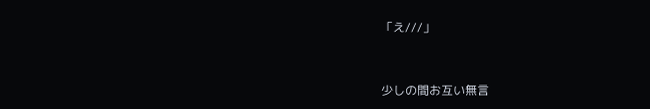「え///」


少しの間お互い無言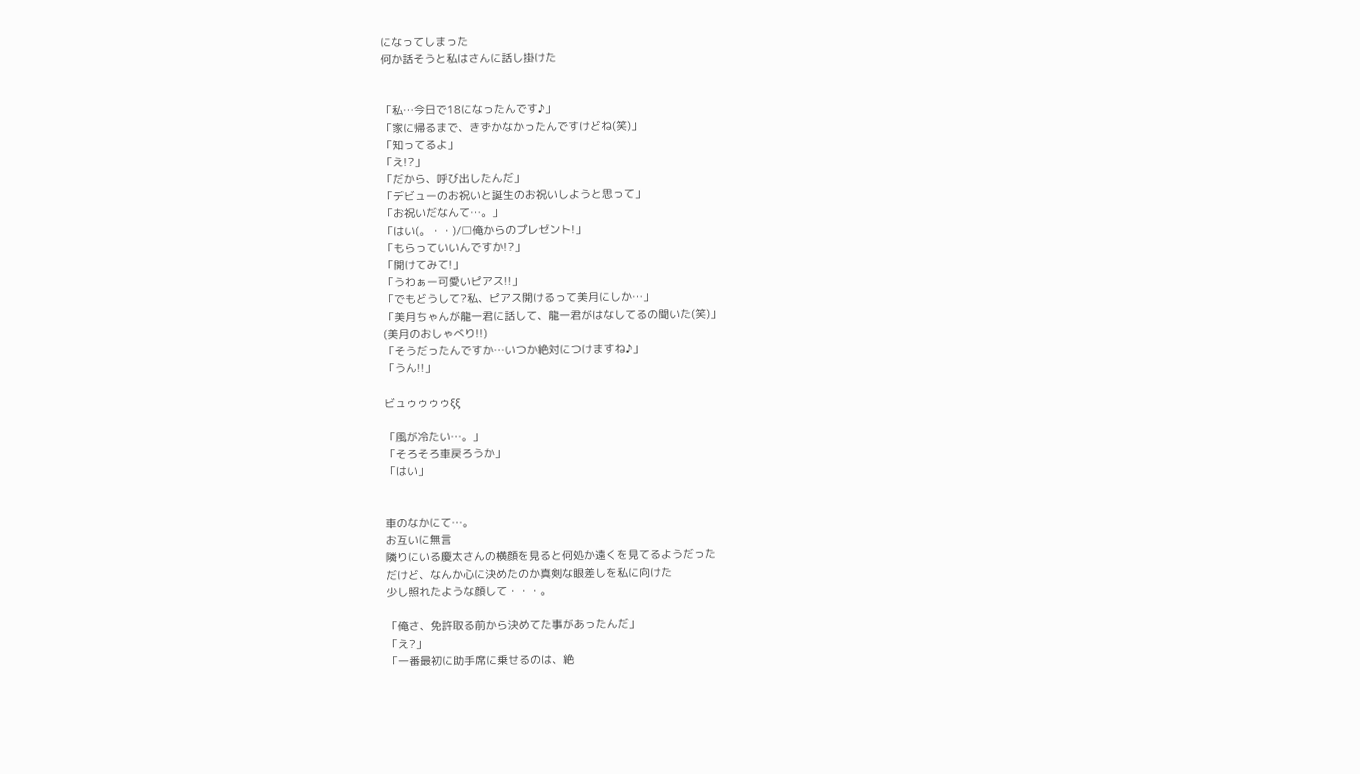になってしまった
何か話そうと私はさんに話し掛けた


「私…今日で18になったんです♪」
「家に帰るまで、きずかなかったんですけどね(笑)」
「知ってるよ」
「え!?」
「だから、呼び出したんだ」
「デビューのお祝いと誕生のお祝いしようと思って」
「お祝いだなんて…。」
「はい(。・・)/□俺からのプレゼント!」
「もらっていいんですか!?」
「開けてみて!」
「うわぁー可愛いピアス!!」
「でもどうして?私、ピアス開けるって美月にしか…」
「美月ちゃんが龍一君に話して、龍一君がはなしてるの聞いた(笑)」
(美月のおしゃべり!!)
「そうだったんですか…いつか絶対につけますね♪」
「うん!!」

ビュゥゥゥゥξξ

「風が冷たい…。」
「そろそろ車戻ろうか」
「はい」


車のなかにて…。
お互いに無言
隣りにいる慶太さんの横顔を見ると何処か遠くを見てるようだった
だけど、なんか心に決めたのか真剣な眼差しを私に向けた
少し照れたような顔して・・・。

「俺さ、免許取る前から決めてた事があったんだ」
「え?」
「一番最初に助手席に乗せるのは、絶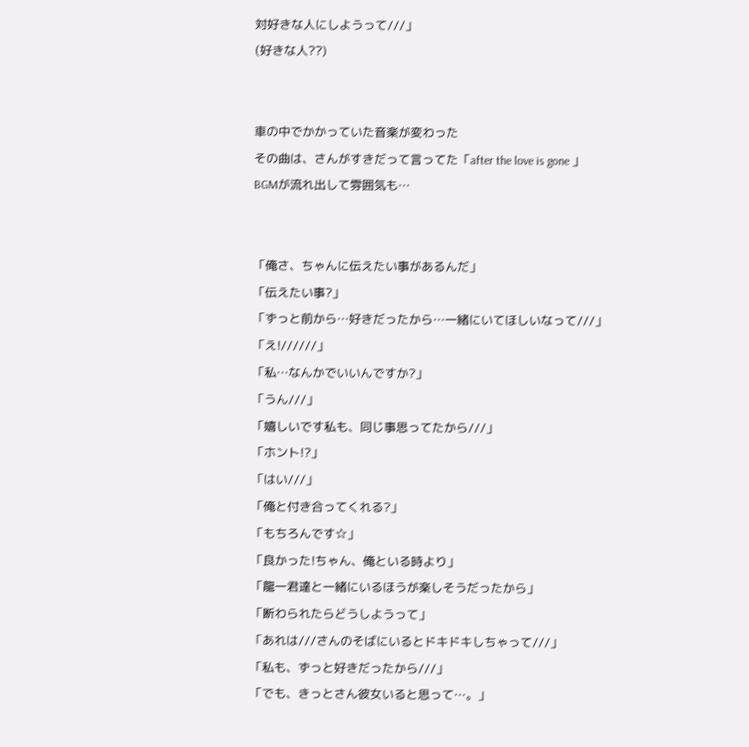対好きな人にしようって///」
(好きな人??)


車の中でかかっていた音楽が変わった
その曲は、さんがすきだって言ってた「after the love is gone 」
BGMが流れ出して雰囲気も…


「俺さ、ちゃんに伝えたい事があるんだ」
「伝えたい事?」
「ずっと前から…好きだったから…一緒にいてほしいなって///」
「え!//////」
「私…なんかでいいんですか?」
「うん///」
「嬉しいです私も、同じ事思ってたから///」
「ホント!?」
「はい///」
「俺と付き合ってくれる?」
「もちろんです☆」
「良かった!ちゃん、俺といる時より」
「龍一君達と一緒にいるほうが楽しそうだったから」
「断わられたらどうしようって」
「あれは///さんのそばにいるとドキドキしちゃって///」
「私も、ずっと好きだったから///」
「でも、きっとさん彼女いると思って…。」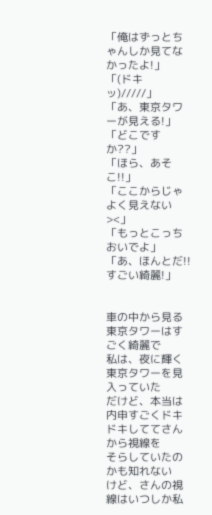「俺はずっとちゃんしか見てなかったよ!」
「(ドキッ)/////」
「あ、東京タワーが見える!」
「どこですか??」
「ほら、あそこ!!」
「ここからじゃよく見えない><」
「もっとこっちおいでよ」
「あ、ほんとだ!!すごい綺麗!」


車の中から見る東京タワーはすごく綺麗で
私は、夜に輝く東京タワーを見入っていた
だけど、本当は内申すごくドキドキしててさんから視線を
そらしていたのかも知れない
けど、さんの視線はいつしか私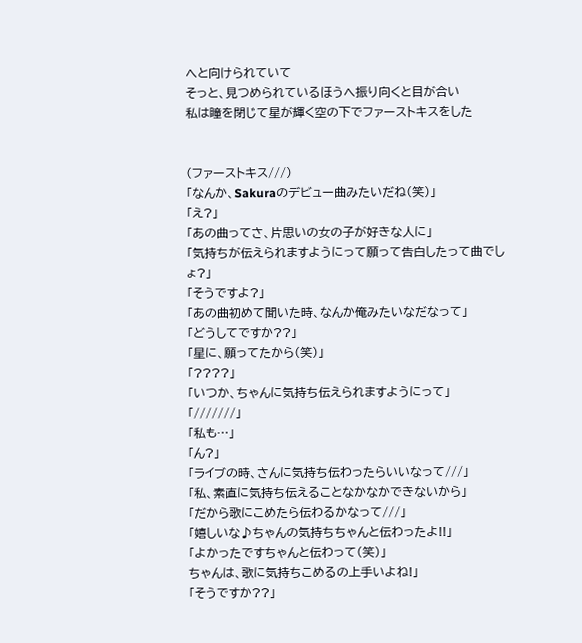へと向けられていて
そっと、見つめられているほうへ振り向くと目が合い
私は瞳を閉じて星が輝く空の下でファーストキスをした


(ファーストキス///)
「なんか、Sakuraのデビュー曲みたいだね(笑)」
「え?」
「あの曲ってさ、片思いの女の子が好きな人に」
「気持ちが伝えられますようにって願って告白したって曲でしょ?」
「そうですよ?」
「あの曲初めて聞いた時、なんか俺みたいなだなって」
「どうしてですか??」
「星に、願ってたから(笑)」
「????」
「いつか、ちゃんに気持ち伝えられますようにって」
「///////」
「私も…」
「ん?」
「ライブの時、さんに気持ち伝わったらいいなって///」
「私、素直に気持ち伝えることなかなかできないから」
「だから歌にこめたら伝わるかなって///」
「嬉しいな♪ちゃんの気持ちちゃんと伝わったよ!!」
「よかったですちゃんと伝わって(笑)」
ちゃんは、歌に気持ちこめるの上手いよね!」
「そうですか??」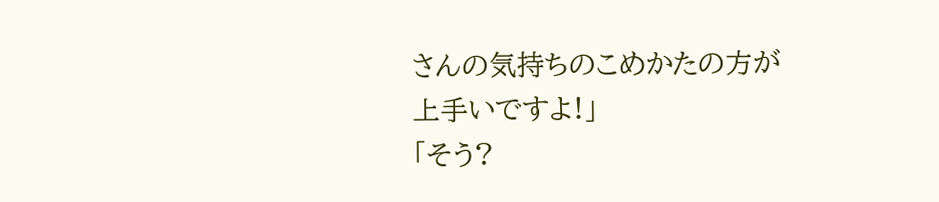さんの気持ちのこめかたの方が上手いですよ!」
「そう?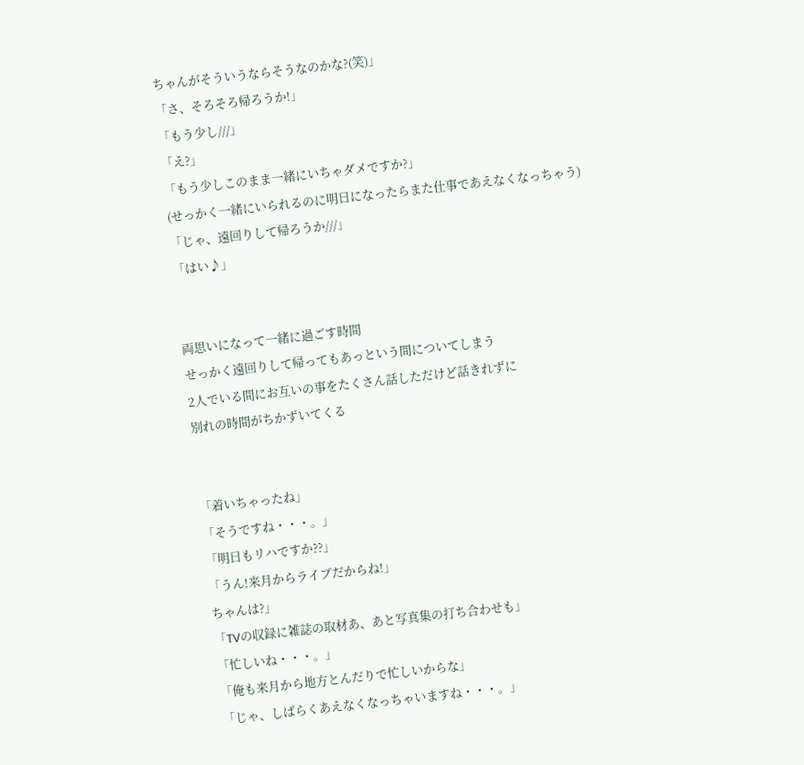ちゃんがそういうならそうなのかな?(笑)」
「さ、そろそろ帰ろうか!」
「もう少し///」
「え?」
「もう少しこのまま一緒にいちゃダメですか?」
(せっかく一緒にいられるのに明日になったらまた仕事であえなくなっちゃう)
「じゃ、遠回りして帰ろうか///」
「はい♪」


両思いになって一緒に過ごす時間
せっかく遠回りして帰ってもあっという間についてしまう
2人でいる間にお互いの事をたくさん話しただけど話きれずに
別れの時間がちかずいてくる


「着いちゃったね」
「そうですね・・・。」
「明日もリハですか??」
「うん!来月からライブだからね!」
ちゃんは?」
「TVの収録に雑誌の取材あ、あと写真集の打ち合わせも」
「忙しいね・・・。」
「俺も来月から地方とんだりで忙しいからな」
「じゃ、しばらくあえなくなっちゃいますね・・・。」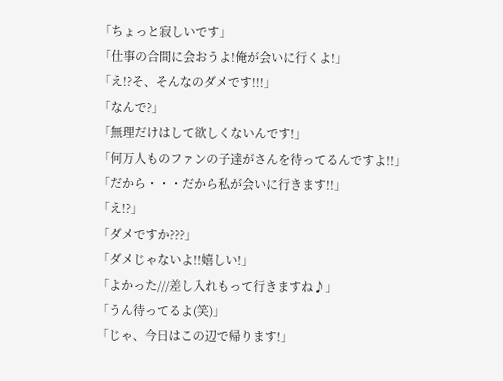「ちょっと寂しいです」
「仕事の合間に会おうよ!俺が会いに行くよ!」
「え!?そ、そんなのダメです!!!」
「なんで?」
「無理だけはして欲しくないんです!」
「何万人ものファンの子達がさんを待ってるんですよ!!」
「だから・・・だから私が会いに行きます!!」
「え!?」
「ダメですか???」
「ダメじゃないよ!!嬉しい!」
「よかった///差し入れもって行きますね♪」
「うん待ってるよ(笑)」
「じゃ、今日はこの辺で帰ります!」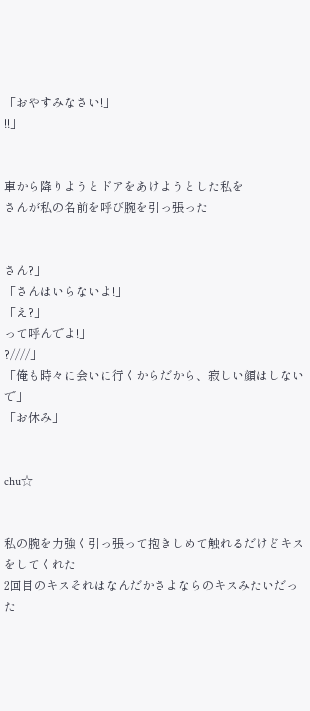「おやすみなさい!」
!!」


車から降りようとドアをあけようとした私を
さんが私の名前を呼び腕を引っ張った


さん?」
「さんはいらないよ!」
「え?」
って呼んでよ!」
?////」
「俺も時々に会いに行くからだから、寂しい顔はしないで」
「お休み」


chu☆


私の腕を力強く引っ張って抱きしめて触れるだけどキスをしてくれた
2回目のキスそれはなんだかさよならのキスみたいだった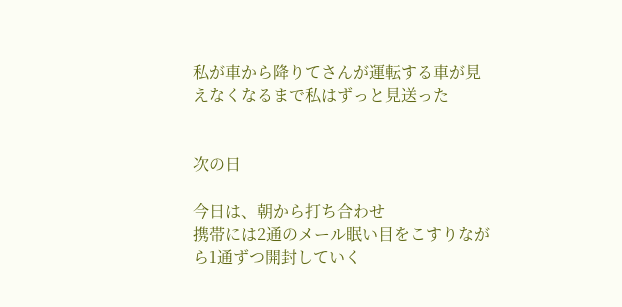私が車から降りてさんが運転する車が見えなくなるまで私はずっと見送った


次の日

今日は、朝から打ち合わせ
携帯には2通のメール眠い目をこすりながら1通ずつ開封していく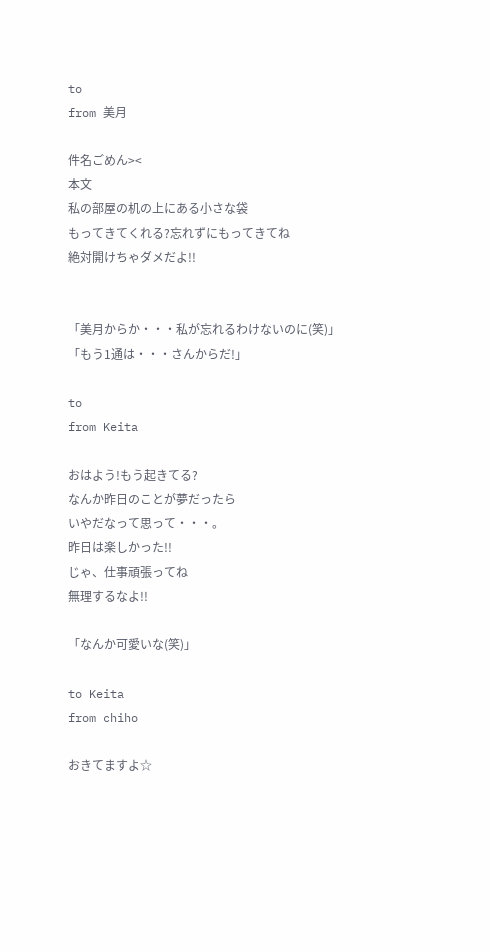to
from 美月

件名ごめん><
本文
私の部屋の机の上にある小さな袋
もってきてくれる?忘れずにもってきてね
絶対開けちゃダメだよ!!


「美月からか・・・私が忘れるわけないのに(笑)」
「もう1通は・・・さんからだ!」

to
from Keita

おはよう!もう起きてる?
なんか昨日のことが夢だったら
いやだなって思って・・・。
昨日は楽しかった!!
じゃ、仕事頑張ってね
無理するなよ!!

「なんか可愛いな(笑)」

to Keita
from chiho

おきてますよ☆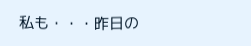私も・・・昨日の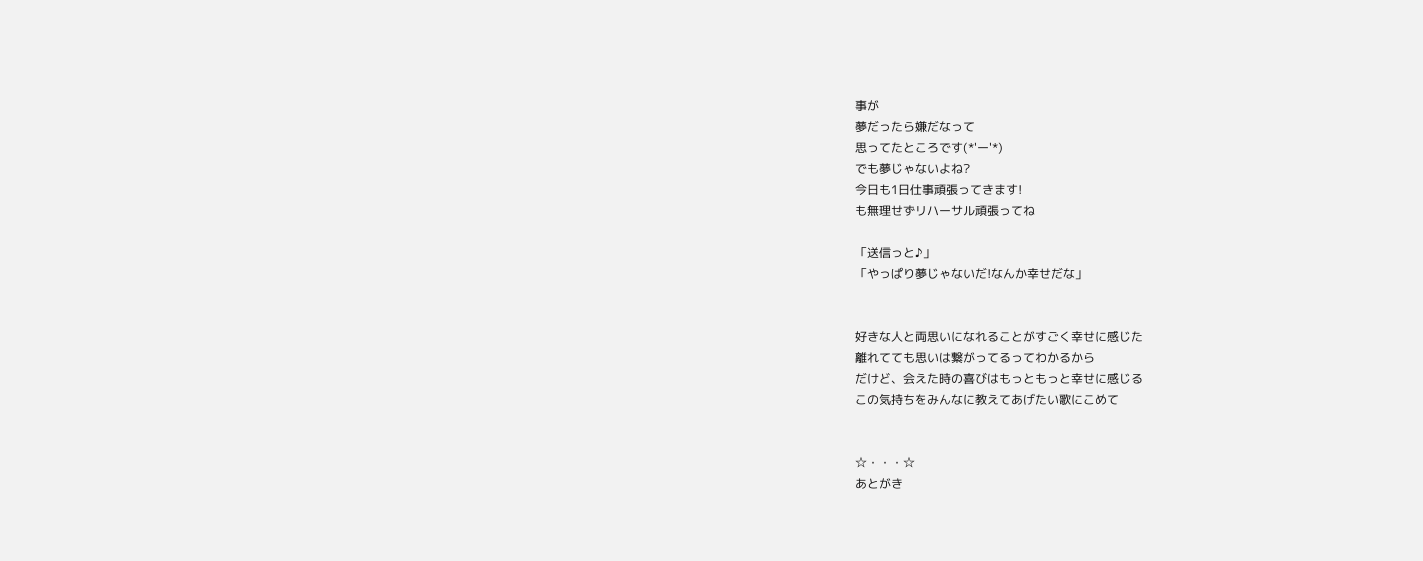事が
夢だったら嫌だなって
思ってたところです(*'ー'*)
でも夢じゃないよね?
今日も1日仕事頑張ってきます!
も無理せずリハーサル頑張ってね

「送信っと♪」
「やっぱり夢じゃないだ!なんか幸せだな」


好きな人と両思いになれることがすごく幸せに感じた
離れてても思いは繋がってるってわかるから
だけど、会えた時の喜びはもっともっと幸せに感じる
この気持ちをみんなに教えてあげたい歌にこめて


☆・・・☆
あとがき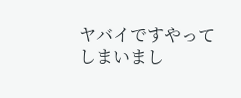ヤバイですやってしまいまし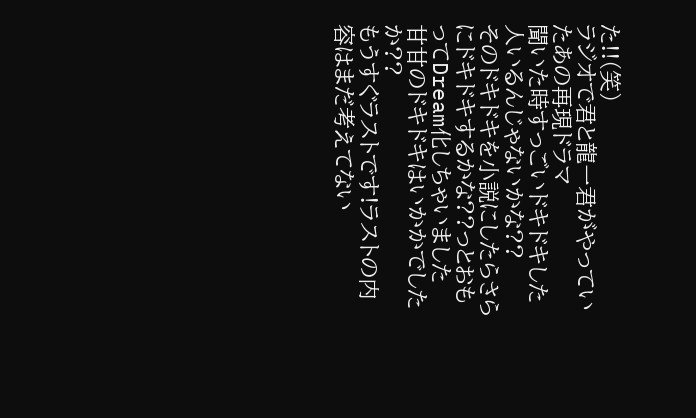た!!(笑)
ラジオで君と龍一君がやっていたあの再現ドラマ
聞いた時すっごいドキドキした人いるんじゃないかな??
そのドキドキを小説にしたらさらにドキドキするかな??っとおもってDream化しちゃいました
甘甘のドキドキはいかかでしたか??
もうすぐラストです!ラストの内容はまだ考えてない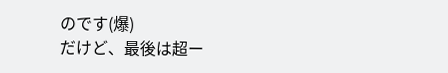のです(爆)
だけど、最後は超ー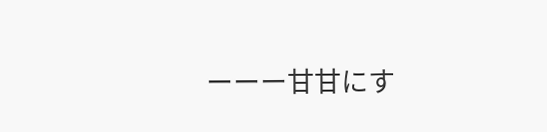ーーー甘甘にす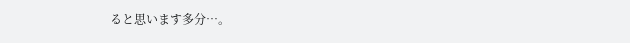ると思います多分…。